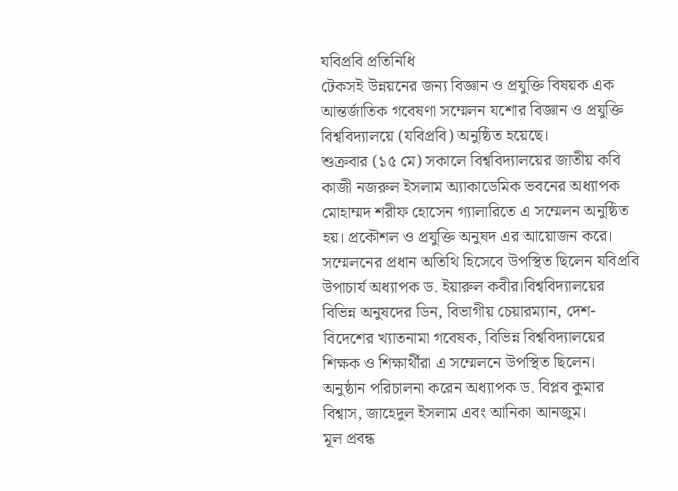যবিপ্রবি প্রতিনিধি
টেকসই উন্নয়নের জন্য বিজ্ঞান ও প্রযুক্তি বিষয়ক এক আন্তর্জাতিক গবেষণা সম্মেলন যশোর বিজ্ঞান ও প্রযুক্তি বিশ্ববিদ্যালয়ে (যবিপ্রবি) অনুষ্ঠিত হয়েছে।
শুক্রবার (১৫ মে) সকালে বিশ্ববিদ্যালয়ের জাতীয় কবি কাজী নজরুল ইসলাম অ্যাকাডেমিক ভবনের অধ্যাপক মোহাম্মদ শরীফ হোসেন গ্যালারিতে এ সম্মেলন অনুষ্ঠিত হয়। প্রকৌশল ও প্রযুক্তি অনুষদ এর আয়োজন করে।
সম্মেলনের প্রধান অতিথি হিসেবে উপস্থিত ছিলেন যবিপ্রবি উপাচার্য অধ্যাপক ড. ইয়ারুল কবীর।বিশ্ববিদ্যালয়ের বিভিন্ন অনুষদের ডিন, বিভাগীয় চেয়ারম্যান, দেশ-বিদেশের খ্যাতনামা গবেষক, বিভিন্ন বিশ্ববিদ্যালয়ের শিক্ষক ও শিক্ষার্থীরা এ সম্মেলনে উপস্থিত ছিলেন।
অনুষ্ঠান পরিচালনা করেন অধ্যাপক ড. বিপ্লব কুমার বিশ্বাস, জাহেদুল ইসলাম এবং আনিকা আনজুম।
মূল প্রবন্ধ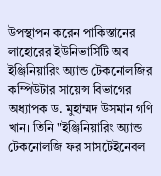উপস্থাপন করেন পাকিস্তানের লাহোরের ইউনিভার্সিটি অব ইঞ্জিনিয়ারিং অ্যান্ড টেকনোলজির কম্পিউটার সায়েন্স বিভাগের অধ্যাপক ড. মুহাম্মদ উসমান গণি খান। তিনি "ইঞ্জিনিয়ারিং অ্যান্ড টেকনোলজি ফর সাসটেইনেবল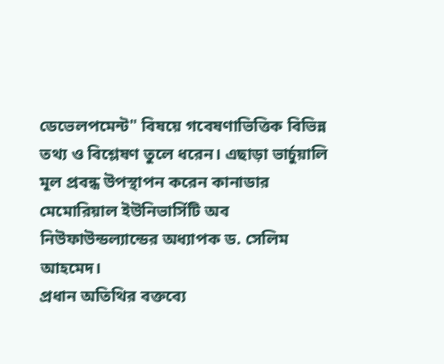ডেভেলপমেন্ট" বিষয়ে গবেষণাভিত্তিক বিভিন্ন তথ্য ও বিশ্লেষণ তুলে ধরেন। এছাড়া ভার্চুয়ালি মূল প্রবন্ধ উপস্থাপন করেন কানাডার মেমোরিয়াল ইউনিভার্সিটি অব নিউফাউন্ডল্যান্ডের অধ্যাপক ড. সেলিম আহমেদ।
প্রধান অতিথির বক্তব্যে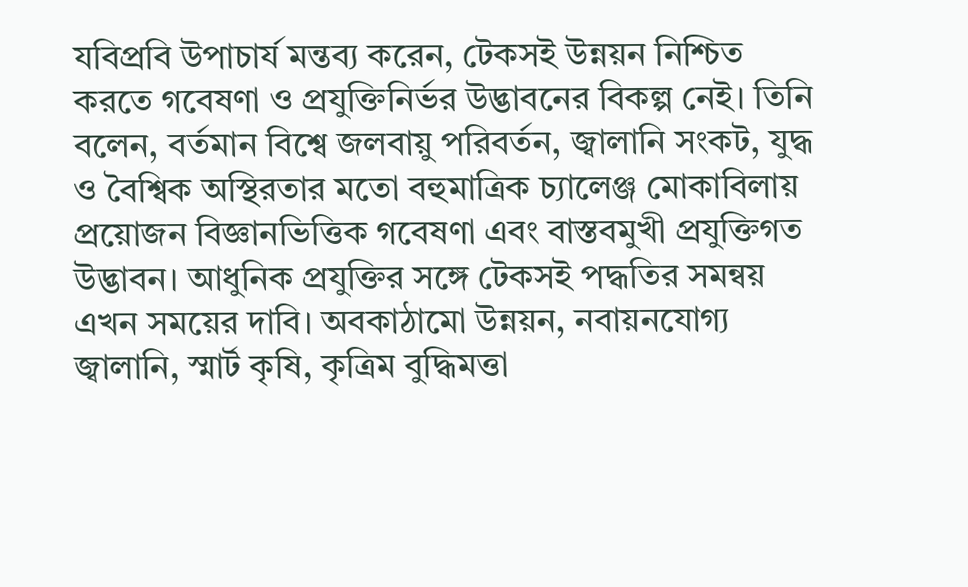যবিপ্রবি উপাচার্য মন্তব্য করেন, টেকসই উন্নয়ন নিশ্চিত করতে গবেষণা ও প্রযুক্তিনির্ভর উদ্ভাবনের বিকল্প নেই। তিনি বলেন, বর্তমান বিশ্বে জলবায়ু পরিবর্তন, জ্বালানি সংকট, যুদ্ধ ও বৈশ্বিক অস্থিরতার মতো বহুমাত্রিক চ্যালেঞ্জ মোকাবিলায় প্রয়োজন বিজ্ঞানভিত্তিক গবেষণা এবং বাস্তবমুখী প্রযুক্তিগত উদ্ভাবন। আধুনিক প্রযুক্তির সঙ্গে টেকসই পদ্ধতির সমন্বয় এখন সময়ের দাবি। অবকাঠামো উন্নয়ন, নবায়নযোগ্য জ্বালানি, স্মার্ট কৃষি, কৃত্রিম বুদ্ধিমত্তা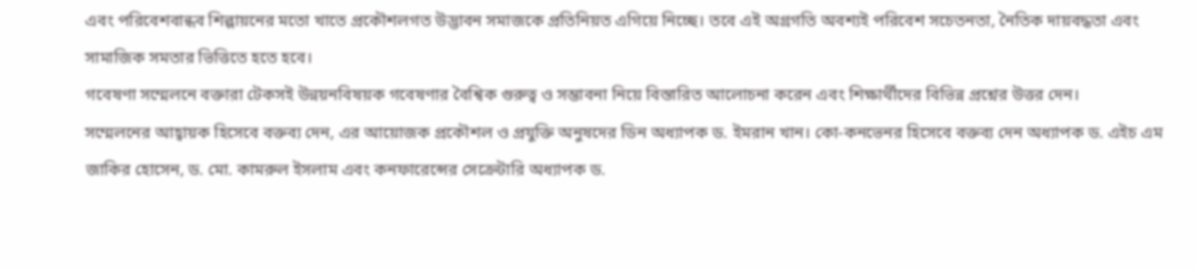এবং পরিবেশবান্ধব শিল্পায়নের মতো খাতে প্রকৌশলগত উদ্ভাবন সমাজকে প্রতিনিয়ত এগিয়ে নিচ্ছে। তবে এই অগ্রগতি অবশ্যই পরিবেশ সচেতনতা, নৈতিক দায়বদ্ধতা এবং সামাজিক সমতার ভিত্তিতে হতে হবে।
গবেষণা সম্মেলনে বক্তারা টেকসই উন্নয়নবিষয়ক গবেষণার বৈশ্বিক গুরুত্ব ও সম্ভাবনা নিয়ে বিস্তারিত আলোচনা করেন এবং শিক্ষার্থীদের বিভিন্ন প্রশ্নের উত্তর দেন।
সম্মেলনের আহ্বায়ক হিসেবে বক্তব্য দেন, এর আয়োজক প্রকৌশল ও প্রযুক্তি অনুষদের ডিন অধ্যাপক ড. ইমরান খান। কো-কনভেনর হিসেবে বক্তব্য দেন অধ্যাপক ড. এইচ এম জাকির হোসেন, ড. মো. কামরুল ইসলাম এবং কনফারেন্সের সেক্রেটারি অধ্যাপক ড.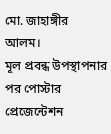মো. জাহাঙ্গীর আলম।
মূল প্রবন্ধ উপস্থাপনার পর পোস্টার প্রেজেন্টেশন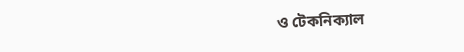ও টেকনিক্যাল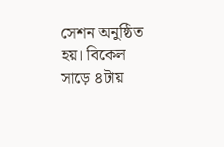সেশন অনুষ্ঠিত হয়। বিকেল সাড়ে ৪টায়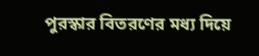পুরস্কার বিতরণের মধ্য দিয়ে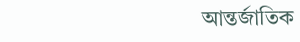আন্তর্জাতিক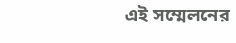এই সম্মেলনের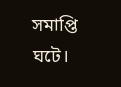সমাপ্তি ঘটে।